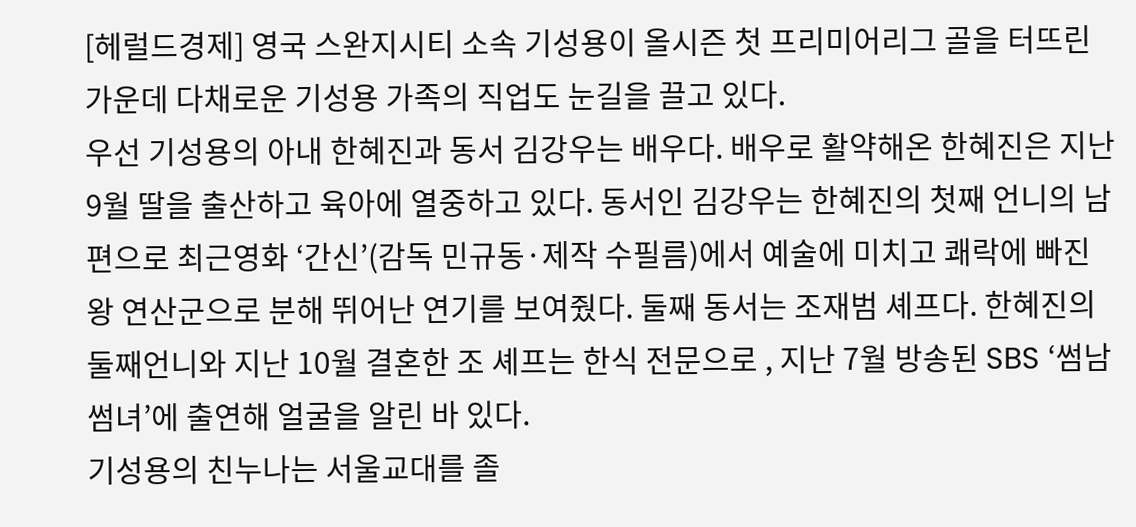[헤럴드경제] 영국 스완지시티 소속 기성용이 올시즌 첫 프리미어리그 골을 터뜨린 가운데 다채로운 기성용 가족의 직업도 눈길을 끌고 있다.
우선 기성용의 아내 한혜진과 동서 김강우는 배우다. 배우로 활약해온 한혜진은 지난 9월 딸을 출산하고 육아에 열중하고 있다. 동서인 김강우는 한혜진의 첫째 언니의 남편으로 최근영화 ‘간신’(감독 민규동·제작 수필름)에서 예술에 미치고 쾌락에 빠진 왕 연산군으로 분해 뛰어난 연기를 보여줬다. 둘째 동서는 조재범 셰프다. 한혜진의 둘째언니와 지난 10월 결혼한 조 셰프는 한식 전문으로 , 지난 7월 방송된 SBS ‘썸남썸녀’에 출연해 얼굴을 알린 바 있다.
기성용의 친누나는 서울교대를 졸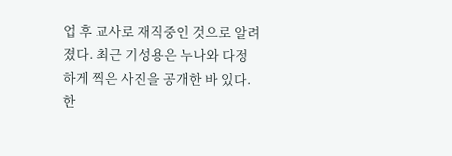업 후 교사로 재직중인 것으로 알려졌다. 최근 기성용은 누나와 다정하게 찍은 사진을 공개한 바 있다.
한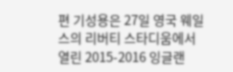편 기성용은 27일 영국 웨일스의 리버티 스타디움에서 열린 2015-2016 잉글랜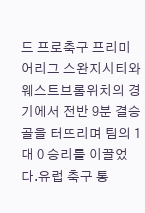드 프로축구 프리미어리그 스완지시티와 웨스트브롬위치의 경기에서 전반 9분 결승골을 터뜨리며 팀의 1대 0 승리를 이끌었다.유럽 축구 통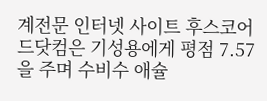계전문 인터넷 사이트 후스코어드닷컴은 기성용에게 평점 7.57을 주며 수비수 애슐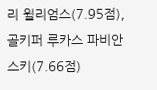리 윌리엄스(7.95점), 골키퍼 루카스 파비안스키(7.66점)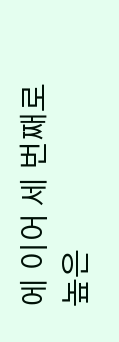에 이어 세 번째로 높은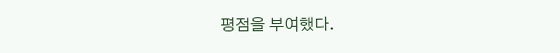평점을 부여했다.